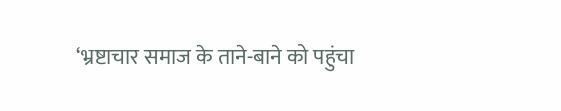‘भ्रष्टाचार समाज के ताने-बाने को पहुंचा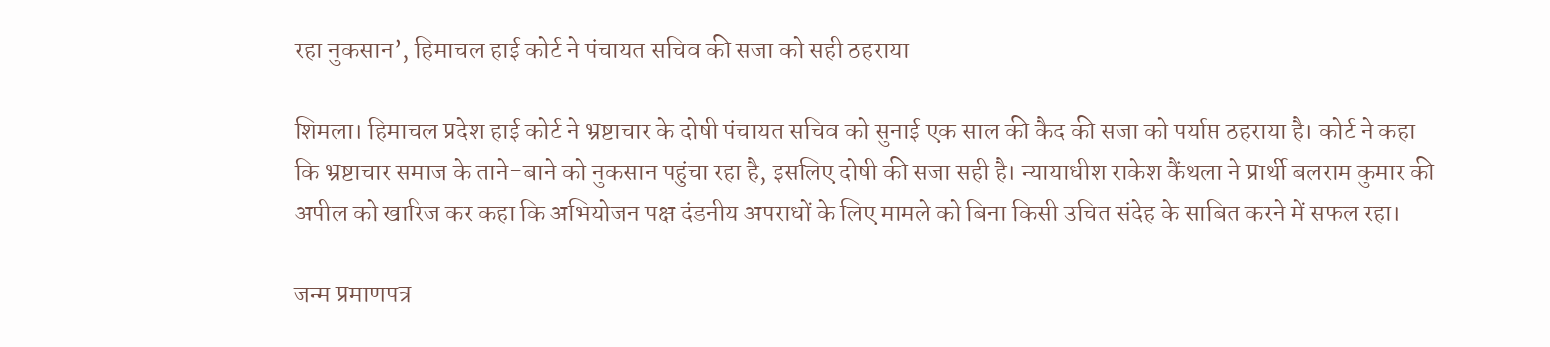रहा नुकसान’, हिमाचल हाई कोर्ट ने पंचायत सचिव की सजा को सही ठहराया

शिमला। हिमाचल प्रदेश हाई कोर्ट ने भ्रष्टाचार के दोषी पंचायत सचिव को सुनाई एक साल की कैद की सजा को पर्याप्त ठहराया है। कोर्ट ने कहा कि भ्रष्टाचार समाज के ताने-बाने को नुकसान पहुंचा रहा है, इसलिए दोषी की सजा सही है। न्यायाधीश राकेश कैंथला ने प्रार्थी बलराम कुमार की अपील को खारिज कर कहा कि अभियोजन पक्ष दंडनीय अपराधों के लिए मामले को बिना किसी उचित संदेह के साबित करने में सफल रहा।

जन्म प्रमाणपत्र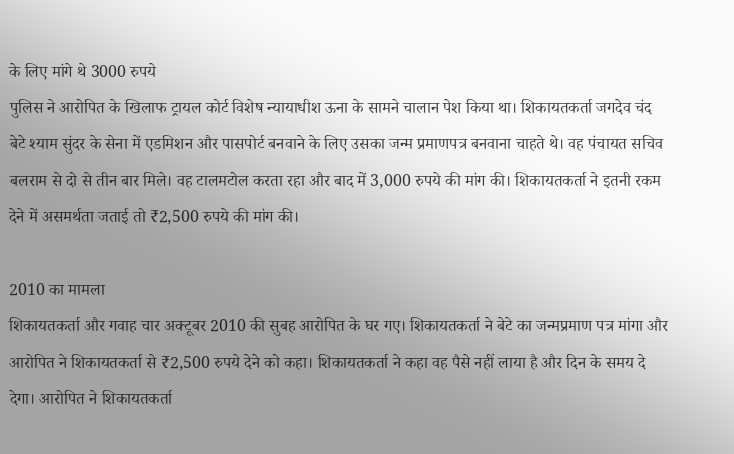के लिए मांगे थे 3000 रुपये
पुलिस ने आरोपित के खिलाफ ट्रायल कोर्ट विशेष न्यायाधीश ऊना के सामने चालान पेश किया था। शिकायतकर्ता जगदेव चंद बेटे श्याम सुंदर के सेना में एडमिशन और पासपोर्ट बनवाने के लिए उसका जन्म प्रमाणपत्र बनवाना चाहते थे। वह पंचायत सचिव बलराम से दो से तीन बार मिले। वह टालमटोल करता रहा और बाद में 3,000 रुपये की मांग की। शिकायतकर्ता ने इतनी रकम देने में असमर्थता जताई तो ₹2,500 रुपये की मांग की।

2010 का मामला
शिकायतकर्ता और गवाह चार अक्टूबर 2010 की सुबह आरोपित के घर गए। शिकायतकर्ता ने बेटे का जन्मप्रमाण पत्र मांगा और आरोपित ने शिकायतकर्ता से ₹2,500 रुपये देने को कहा। शिकायतकर्ता ने कहा वह पैसे नहीं लाया है और दिन के समय दे देगा। आरोपित ने शिकायतकर्ता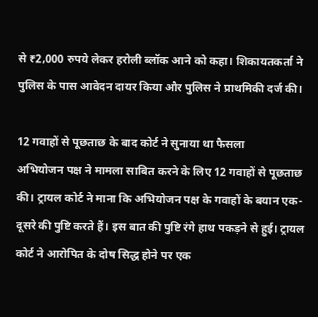से ₹2,000 रुपये लेकर हरोली ब्लॉक आने को कहा। शिकायतकर्ता ने पुलिस के पास आवेदन दायर किया और पुलिस ने प्राथमिकी दर्ज की।

12 गवाहों से पूछताछ के बाद कोर्ट ने सुनाया था फैसला
अभियोजन पक्ष ने मामला साबित करने के लिए 12 गवाहों से पूछताछ की। ट्रायल कोर्ट ने माना कि अभियोजन पक्ष के गवाहों के बयान एक-दूसरे की पुष्टि करते हैं। इस बात की पुष्टि रंगे हाथ पकड़ने से हुई। ट्रायल कोर्ट ने आरोपित के दोष सिद्ध होने पर एक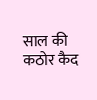साल की कठोर कैद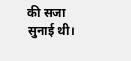की सजा सुनाई थी।